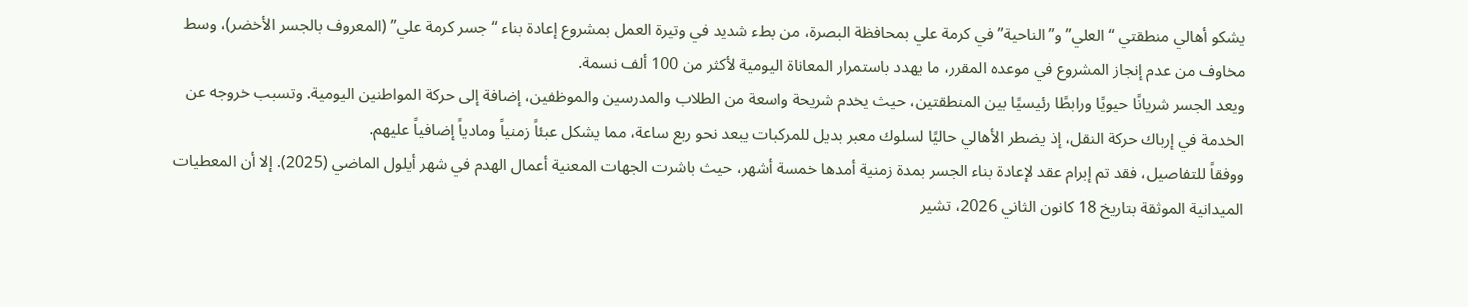يشكو أهالي منطقتي “العلي” و”الناحية” في كرمة علي بمحافظة البصرة، من بطء شديد في وتيرة العمل بمشروع إعادة بناء “جسر كرمة علي” (المعروف بالجسر الأخضر)، وسط مخاوف من عدم إنجاز المشروع في موعده المقرر، ما يهدد باستمرار المعاناة اليومية لأكثر من 100 ألف نسمة.
ويعد الجسر شريانًا حيويًا ورابطًا رئيسيًا بين المنطقتين، حيث يخدم شريحة واسعة من الطلاب والمدرسين والموظفين، إضافة إلى حركة المواطنين اليومية. وتسبب خروجه عن الخدمة في إرباك حركة النقل، إذ يضطر الأهالي حاليًا لسلوك معبر بديل للمركبات يبعد نحو ربع ساعة، مما يشكل عبئاً زمنياً ومادياً إضافياً عليهم.
ووفقاً للتفاصيل، فقد تم إبرام عقد لإعادة بناء الجسر بمدة زمنية أمدها خمسة أشهر، حيث باشرت الجهات المعنية أعمال الهدم في شهر أيلول الماضي (2025). إلا أن المعطيات الميدانية الموثقة بتاريخ 18 كانون الثاني 2026، تشير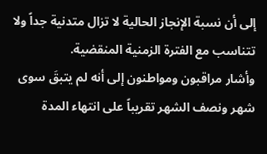إلى أن نسبة الإنجاز الحالية لا تزال متدنية جداً ولا تتناسب مع الفترة الزمنية المنقضية.
وأشار مراقبون ومواطنون إلى أنه لم يتبقَ سوى شهر ونصف الشهر تقريباً على انتهاء المدة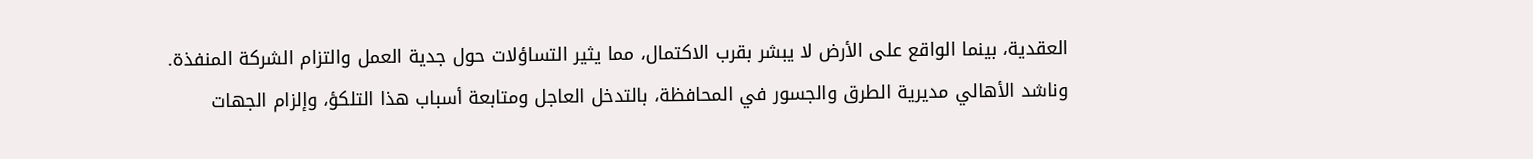العقدية، بينما الواقع على الأرض لا يبشر بقرب الاكتمال، مما يثير التساؤلات حول جدية العمل والتزام الشركة المنفذة.
وناشد الأهالي مديرية الطرق والجسور في المحافظة، بالتدخل العاجل ومتابعة أسباب هذا التلكؤ، وإلزام الجهات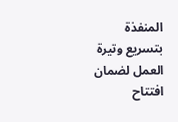المنفذة بتسريع وتيرة العمل لضمان افتتاح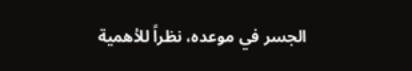الجسر في موعده، نظراً للأهمية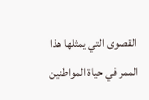القصوى التي يمثلها هذا الممر في حياة المواطنين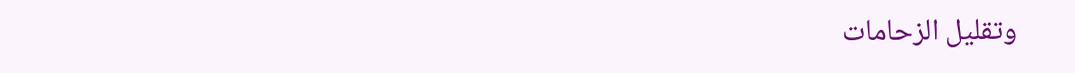وتقليل الزحامات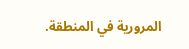المرورية في المنطقة.